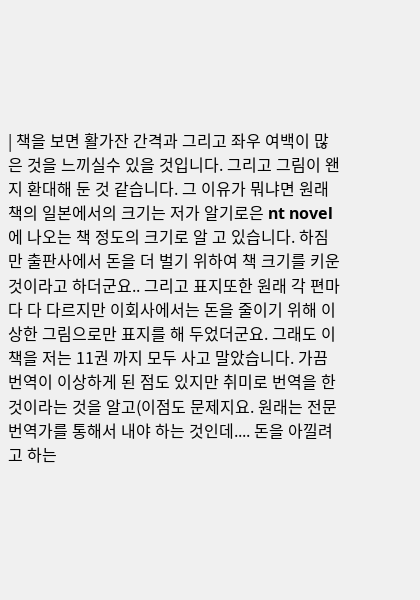| 책을 보면 활가잔 간격과 그리고 좌우 여백이 많은 것을 느끼실수 있을 것입니다. 그리고 그림이 왠지 환대해 둔 것 같습니다. 그 이유가 뭐냐면 원래 책의 일본에서의 크기는 저가 알기로은 nt novel에 나오는 책 정도의 크기로 알 고 있습니다. 하짐만 출판사에서 돈을 더 벌기 위하여 책 크기를 키운 것이라고 하더군요.. 그리고 표지또한 원래 각 편마다 다 다르지만 이회사에서는 돈을 줄이기 위해 이상한 그림으로만 표지를 해 두었더군요. 그래도 이 책을 저는 11권 까지 모두 사고 말았습니다. 가끔 번역이 이상하게 된 점도 있지만 취미로 번역을 한 것이라는 것을 알고(이점도 문제지요. 원래는 전문 번역가를 통해서 내야 하는 것인데.... 돈을 아낄려고 하는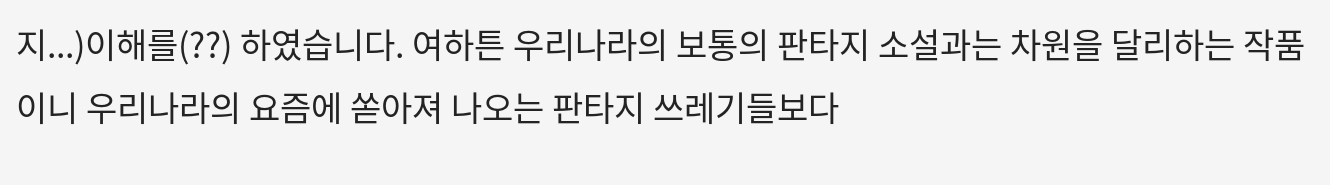지...)이해를(??) 하였습니다. 여하튼 우리나라의 보통의 판타지 소설과는 차원을 달리하는 작품이니 우리나라의 요즘에 쏟아져 나오는 판타지 쓰레기들보다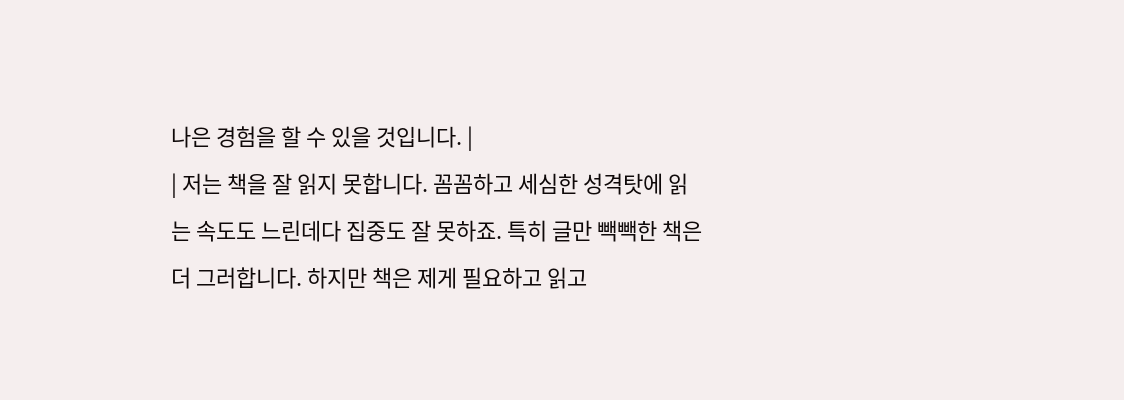나은 경험을 할 수 있을 것입니다. |
| 저는 책을 잘 읽지 못합니다. 꼼꼼하고 세심한 성격탓에 읽는 속도도 느린데다 집중도 잘 못하죠. 특히 글만 빽빽한 책은 더 그러합니다. 하지만 책은 제게 필요하고 읽고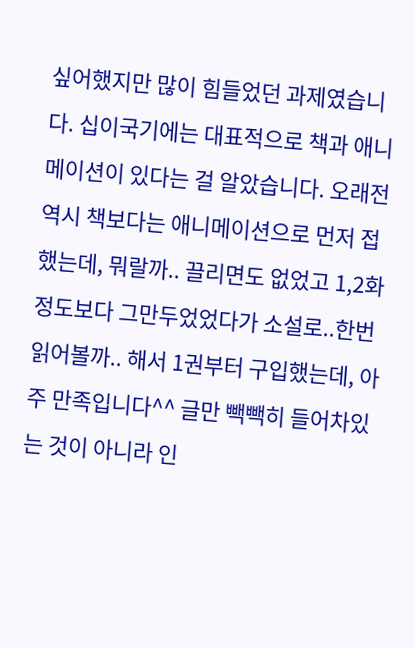싶어했지만 많이 힘들었던 과제였습니다. 십이국기에는 대표적으로 책과 애니메이션이 있다는 걸 알았습니다. 오래전 역시 책보다는 애니메이션으로 먼저 접했는데, 뭐랄까.. 끌리면도 없었고 1,2화 정도보다 그만두었었다가 소설로..한번 읽어볼까.. 해서 1권부터 구입했는데, 아주 만족입니다^^ 글만 빽빽히 들어차있는 것이 아니라 인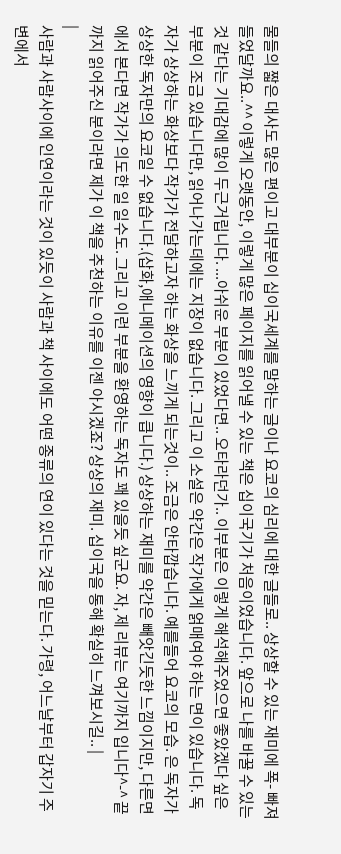물들의 짧은 대사도 많은 편이고 대부분이 십이국세계를 말하는 글이나 요코의 심리에 대한 글들로.. 상상할 수 있는 재미에 폭- 빠져들었달까요..^^ 이렇게 오랫동안, 이렇게 많은 페이지를 읽어낼 수 있는 책은 십이국기가 처음이었습니다. 앞으로 나를 바꿀 수 있는 것 같다는 기대감에 많이 두근거립니다. ...아쉬운 부분이 있었다면.. 오타라던가.. 이부분은 이렇게 해석해주었으면 좋았겠다 싶은 부분이 조금 있습니다만, 읽어나가는데에는 지장이 없습니다. 그리고 이 소설은 약간은 작가에게 얽매여야 하는 면이 있습니다. 독자가 상상하는 화상보다 작가가 전달하고자 하는 화상을 느끼게 되는것이.. 조금은 안타깝습니다. 예를들어 요코의 모습. 은 독자가 상상한 독자만의 요코일 수 없습니다.(삽화,애니메이션의 영향이 큽니다.) 상상하는 재미를 약간은 빼앗긴듯한 느낌이지만, 다른면에서 본다면 작가가 의도한 일 일수도. 그리고 이런 부분을 환영하는 독자도 꽤 있을듯 싶군요. 자, 제 리뷰는 여기까지 입니다^-^ 끝까지 읽어주신 분이라면 제가 이 책을 추천하는 이유를 이젠 아시겠죠? 상상의 재미. 십이국을 통해 확실히 느껴보시길.. |
|
사람과 사람사이에 인연이라는 것이 있듯이 사람과 책 사이에도 어떤 종류의 연이 있다는 것을 믿는다. 가령, 어느날부터 갑자기 주변에서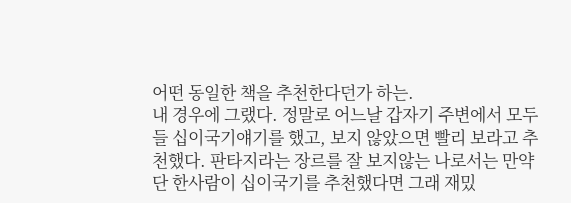어떤 동일한 책을 추천한다던가 하는.
내 경우에 그랬다. 정말로 어느날 갑자기 주변에서 모두들 십이국기얘기를 했고, 보지 않았으면 빨리 보라고 추천했다. 판타지라는 장르를 잘 보지않는 나로서는 만약 단 한사람이 십이국기를 추천했다면 그래 재밌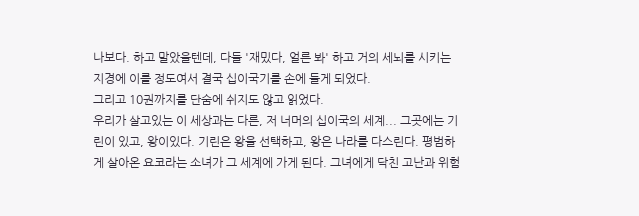나보다. 하고 말았을텐데, 다들 '재밌다, 얼른 봐' 하고 거의 세뇌를 시키는 지경에 이를 정도여서 결국 십이국기를 손에 들게 되었다.
그리고 10권까지를 단숨에 쉬지도 않고 읽었다.
우리가 살고있는 이 세상과는 다른, 저 너머의 십이국의 세계... 그곳에는 기린이 있고, 왕이있다. 기린은 왕을 선택하고, 왕은 나라를 다스린다. 평범하게 살아온 요코라는 소녀가 그 세계에 가게 된다. 그녀에게 닥친 고난과 위험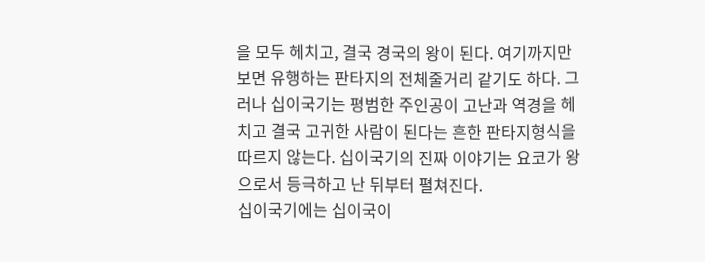을 모두 헤치고, 결국 경국의 왕이 된다. 여기까지만 보면 유행하는 판타지의 전체줄거리 같기도 하다. 그러나 십이국기는 평범한 주인공이 고난과 역경을 헤치고 결국 고귀한 사람이 된다는 흔한 판타지형식을 따르지 않는다. 십이국기의 진짜 이야기는 요코가 왕으로서 등극하고 난 뒤부터 펼쳐진다.
십이국기에는 십이국이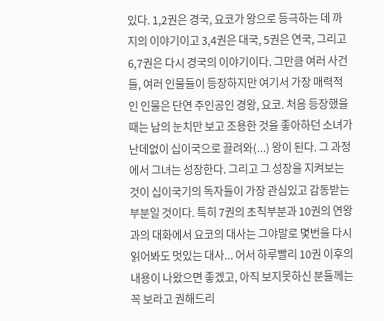있다. 1,2권은 경국, 요코가 왕으로 등극하는 데 까지의 이야기이고 3,4권은 대국, 5권은 연국, 그리고 6,7권은 다시 경국의 이야기이다. 그만큼 여러 사건들, 여러 인물들이 등장하지만 여기서 가장 매력적인 인물은 단연 주인공인 경왕, 요코. 처음 등장했을때는 남의 눈치만 보고 조용한 것을 좋아하던 소녀가 난데없이 십이국으로 끌려와(...) 왕이 된다. 그 과정에서 그녀는 성장한다. 그리고 그 성장을 지켜보는 것이 십이국기의 독자들이 가장 관심있고 감동받는 부분일 것이다. 특히 7권의 초칙부분과 10권의 연왕과의 대화에서 요코의 대사는 그야말로 몇번을 다시 읽어봐도 멋있는 대사... 어서 하루빨리 10권 이후의 내용이 나왔으면 좋겠고, 아직 보지못하신 분들께는 꼭 보라고 권해드리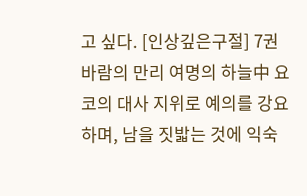고 싶다. [인상깊은구절] 7권 바람의 만리 여명의 하늘中 요코의 대사 지위로 예의를 강요하며, 남을 짓밟는 것에 익숙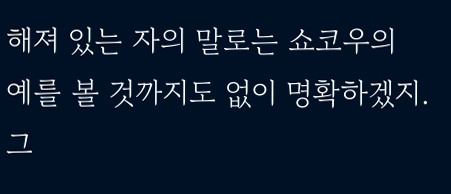해져 있는 자의 말로는 쇼코우의 예를 볼 것까지도 없이 명확하겠지. 그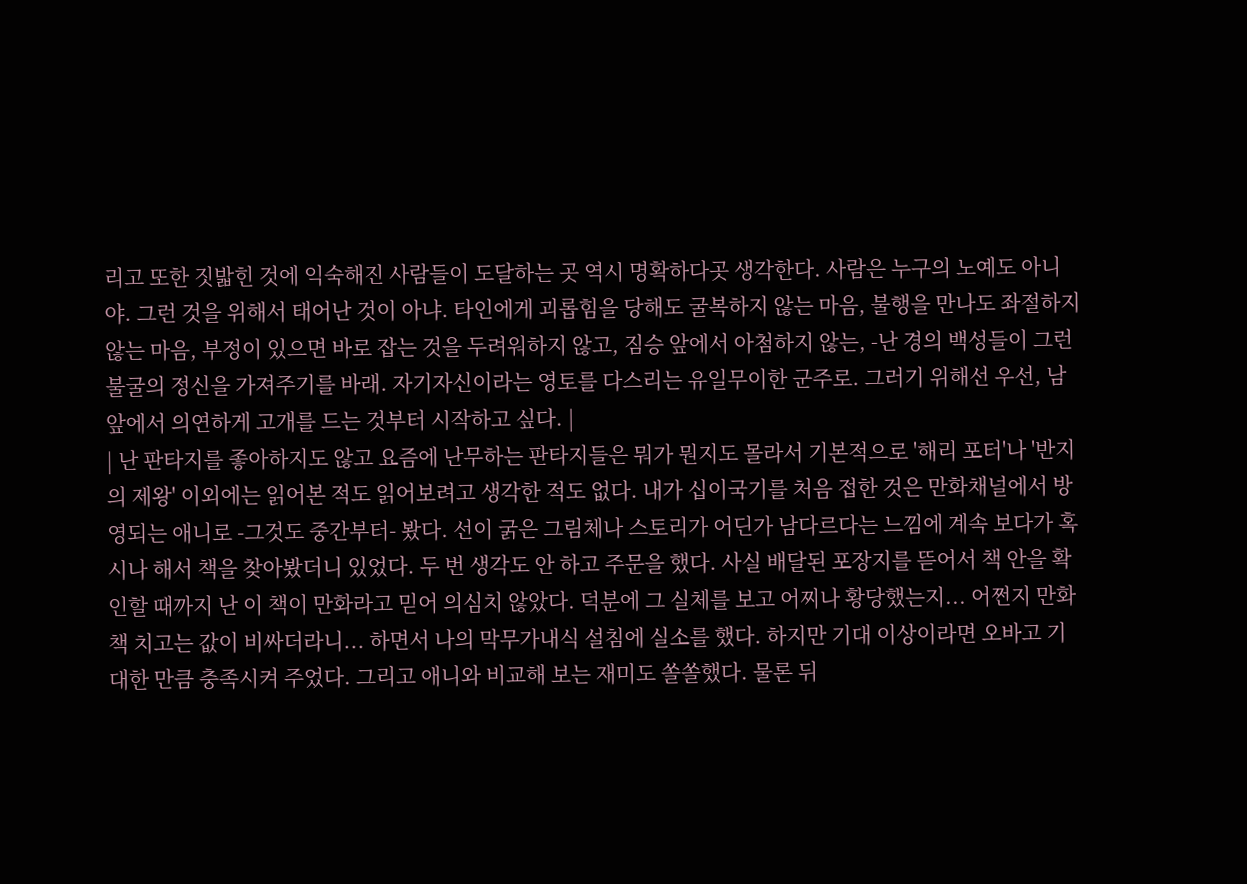리고 또한 짓밟힌 것에 익숙해진 사람들이 도달하는 곳 역시 명확하다곳 생각한다. 사람은 누구의 노예도 아니야. 그런 것을 위해서 태어난 것이 아냐. 타인에게 괴롭힘을 당해도 굴복하지 않는 마음, 불행을 만나도 좌절하지 않는 마음, 부정이 있으면 바로 잡는 것을 두려워하지 않고, 짐승 앞에서 아첨하지 않는, -난 경의 백성들이 그런 불굴의 정신을 가져주기를 바래. 자기자신이라는 영토를 다스리는 유일무이한 군주로. 그러기 위해선 우선, 남 앞에서 의연하게 고개를 드는 것부터 시작하고 싶다. |
| 난 판타지를 좋아하지도 않고 요즘에 난무하는 판타지들은 뭐가 뭔지도 몰라서 기본적으로 '해리 포터'나 '반지의 제왕' 이외에는 읽어본 적도 읽어보려고 생각한 적도 없다. 내가 십이국기를 처음 접한 것은 만화채널에서 방영되는 애니로 -그것도 중간부터- 봤다. 선이 굵은 그림체나 스토리가 어딘가 남다르다는 느낌에 계속 보다가 혹시나 해서 책을 찾아봤더니 있었다. 두 번 생각도 안 하고 주문을 했다. 사실 배달된 포장지를 뜯어서 책 안을 확인할 때까지 난 이 책이 만화라고 믿어 의심치 않았다. 덕분에 그 실체를 보고 어찌나 황당했는지... 어쩐지 만화책 치고는 값이 비싸더라니... 하면서 나의 막무가내식 설침에 실소를 했다. 하지만 기대 이상이라면 오바고 기대한 만큼 충족시켜 주었다. 그리고 애니와 비교해 보는 재미도 쏠쏠했다. 물론 뒤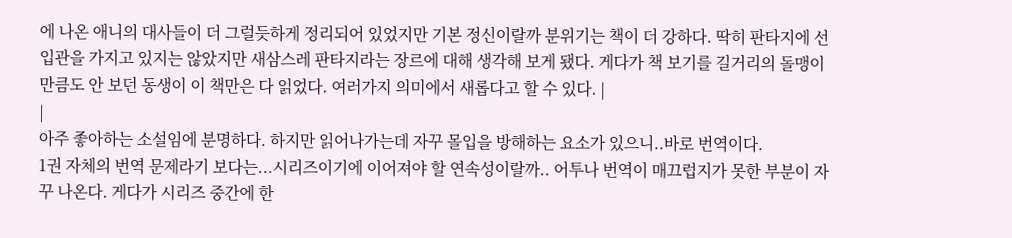에 나온 애니의 대사들이 더 그럴듯하게 정리되어 있었지만 기본 정신이랄까 분위기는 책이 더 강하다. 딱히 판타지에 선입관을 가지고 있지는 않았지만 새삼스레 판타지라는 장르에 대해 생각해 보게 됐다. 게다가 책 보기를 길거리의 돌맹이만큼도 안 보던 동생이 이 책만은 다 읽었다. 여러가지 의미에서 새롭다고 할 수 있다. |
|
아주 좋아하는 소설임에 분명하다. 하지만 읽어나가는데 자꾸 몰입을 방해하는 요소가 있으니..바로 번역이다.
1권 자체의 번역 문제라기 보다는...시리즈이기에 이어져야 할 연속성이랄까.. 어투나 번역이 매끄럽지가 못한 부분이 자꾸 나온다. 게다가 시리즈 중간에 한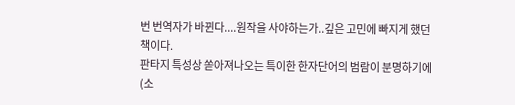번 번역자가 바뀐다....원작을 사야하는가..깊은 고민에 빠지게 했던 책이다.
판타지 특성상 쏟아져나오는 특이한 한자단어의 범람이 분명하기에(소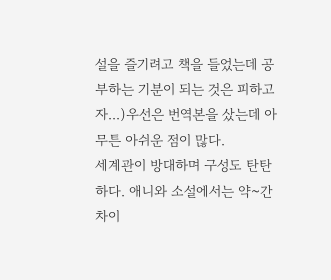설을 즐기려고 책을 들었는데 공부하는 기분이 되는 것은 피하고자...)우선은 번역본을 샀는데 아무튼 아쉬운 점이 많다.
세계관이 방대하며 구성도 탄탄하다. 애니와 소설에서는 약~간 차이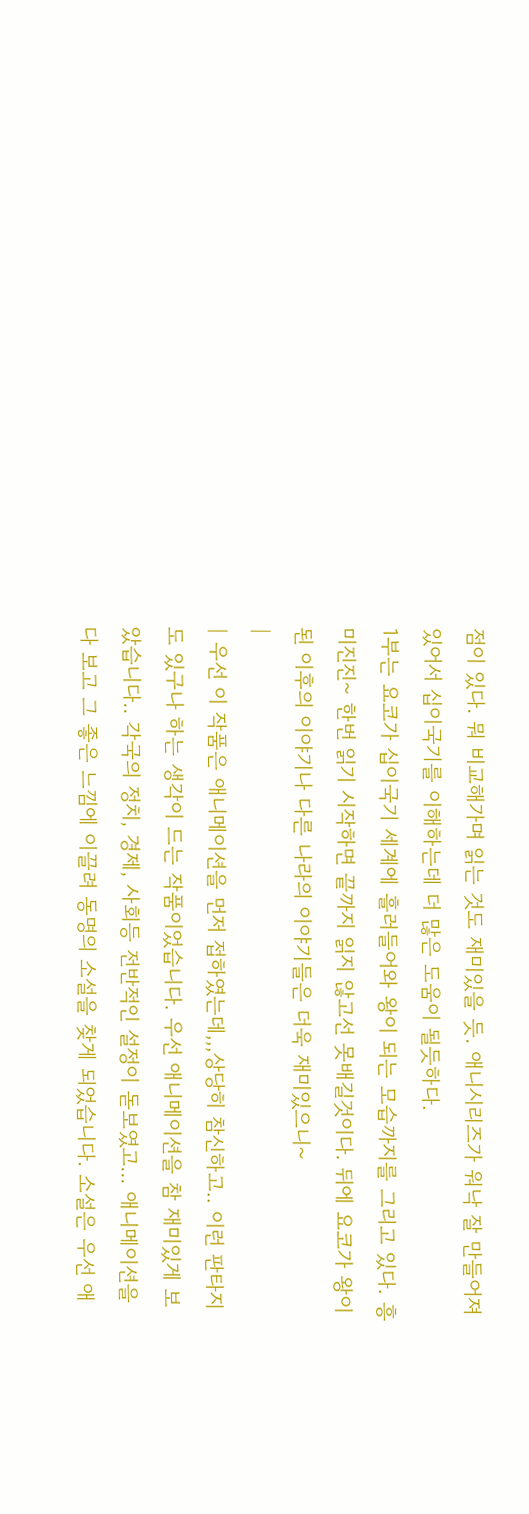점이 있다. 뭐 비교해가며 읽는 것도 재미있을 듯. 애니시리즈가 워낙 잘 만들어져 있어서 십이국기를 이해하는데 더 많은 도움이 될듯하다.
1부는 요코가 십이국기 세계에 흘러들어와 왕이 되는 모습까지를 그리고 있다. 흥미진진~ 한번 읽기 시작하면 끝까지 읽지 않고선 못배길것이다. 뒤에 요코가 왕이 된 이후의 이야기나 다른 나라의 이야기들은 더욱 재미있으니~
|
| 우선 이 작품은 애니메이션을 먼저 접하였는데,,,상당히 참신하고.. 이런 판타지도 있구나 하는 생각이 드는 작품이었습니다. 우선 애니메이션을 참 재미있게 보았습니다.. 각국의 정치, 경제, 사회등 전반적인 설정이 돋보였고... 애니메이션을 다 보고 그 좋은 느낌에 이끌려 동명의 소설을 찾게 되었습니다. 소설은 우선 애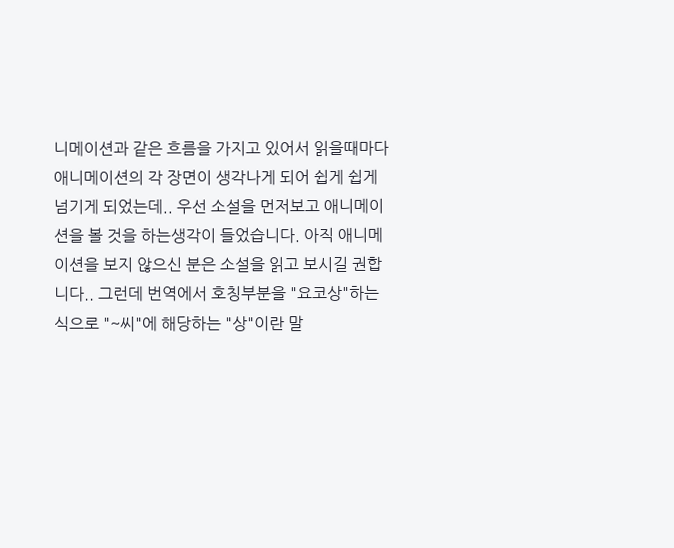니메이션과 같은 흐름을 가지고 있어서 읽을때마다 애니메이션의 각 장면이 생각나게 되어 쉽게 쉽게 넘기게 되었는데.. 우선 소설을 먼저보고 애니메이션을 볼 것을 하는생각이 들었습니다. 아직 애니메이션을 보지 않으신 분은 소설을 읽고 보시길 권합니다.. 그런데 번역에서 호칭부분을 "요코상"하는 식으로 "~씨"에 해당하는 "상"이란 말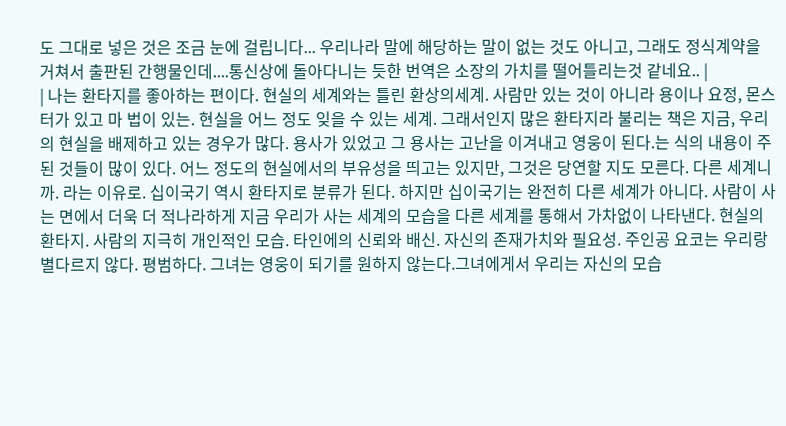도 그대로 넣은 것은 조금 눈에 걸립니다... 우리나라 말에 해당하는 말이 없는 것도 아니고, 그래도 정식계약을 거쳐서 출판된 간행물인데....통신상에 돌아다니는 듯한 번역은 소장의 가치를 떨어틀리는것 같네요.. |
| 나는 환타지를 좋아하는 편이다. 현실의 세계와는 틀린 환상의세계. 사람만 있는 것이 아니라 용이나 요정, 몬스터가 있고 마 법이 있는. 현실을 어느 정도 잊을 수 있는 세계. 그래서인지 많은 환타지라 불리는 책은 지금, 우리의 현실을 배제하고 있는 경우가 많다. 용사가 있었고 그 용사는 고난을 이겨내고 영웅이 된다.는 식의 내용이 주된 것들이 많이 있다. 어느 정도의 현실에서의 부유성을 띄고는 있지만, 그것은 당연할 지도 모른다. 다른 세계니까. 라는 이유로. 십이국기 역시 환타지로 분류가 된다. 하지만 십이국기는 완전히 다른 세계가 아니다. 사람이 사는 면에서 더욱 더 적나라하게 지금 우리가 사는 세계의 모습을 다른 세계를 통해서 가차없이 나타낸다. 현실의 환타지. 사람의 지극히 개인적인 모습. 타인에의 신뢰와 배신. 자신의 존재가치와 필요성. 주인공 요코는 우리랑 별다르지 않다. 평범하다. 그녀는 영웅이 되기를 원하지 않는다.그녀에게서 우리는 자신의 모습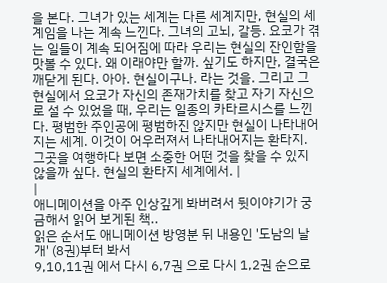을 본다. 그녀가 있는 세계는 다른 세계지만, 현실의 세계임을 나는 계속 느낀다. 그녀의 고뇌, 갈등. 요코가 겪는 일들이 계속 되어짐에 따라 우리는 현실의 잔인함을 맛볼 수 있다. 왜 이래야만 할까. 싶기도 하지만, 결국은 깨닫게 된다. 아아. 현실이구나. 라는 것을. 그리고 그 현실에서 요코가 자신의 존재가치를 찾고 자기 자신으로 설 수 있었을 때, 우리는 일종의 카타르시스를 느낀다. 평범한 주인공에 평범하진 않지만 현실이 나타내어지는 세계. 이것이 어우러져서 나타내어지는 환타지. 그곳을 여행하다 보면 소중한 어떤 것을 찾을 수 있지 않을까 싶다. 현실의 환타지 세계에서. |
|
애니메이션을 아주 인상깊게 봐버려서 뒷이야기가 궁금해서 읽어 보게된 책..
읽은 순서도 애니메이션 방영분 뒤 내용인 '도남의 날개' (8권)부터 봐서
9,10,11권 에서 다시 6,7권 으로 다시 1,2권 순으로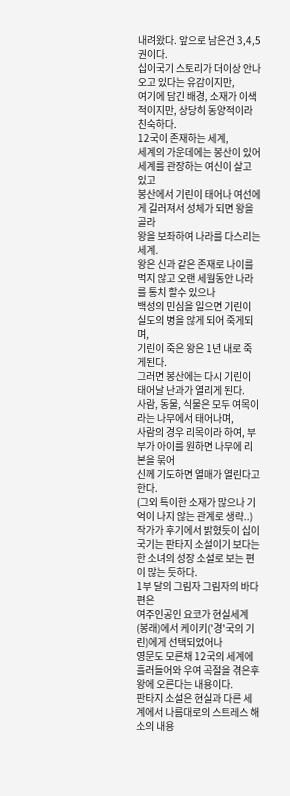내려왔다. 앞으로 남은건 3,4,5권이다.
십이국기 스토리가 더이상 안나오고 있다는 유감이지만,
여기에 담긴 배경, 소재가 이색적이지만, 상당히 동양적이라 친숙하다.
12국이 존재하는 세계,
세계의 가운데에는 봉산이 있어 세계를 관장하는 여신이 살고 있고
봉산에서 기린이 태어나 여선에게 길러져서 성체가 되면 왕을 골라
왕을 보좌하여 나라를 다스리는 세계.
왕은 신과 같은 존재로 나이를 먹지 않고 오랜 세월동안 나라를 통치 할수 있으나
백성의 민심을 일으면 기린이 실도의 병을 않게 되어 죽게되며,
기린이 죽은 왕은 1년 내로 죽게된다.
그러면 봉산에는 다시 기린이 태어날 난과가 열리게 된다.
사람, 동물, 식물은 모두 여목이라는 나무에서 태어나며,
사람의 경우 리목이라 하여, 부부가 아이를 원하면 나무에 리본을 묶어
신께 기도하면 열매가 열린다고 한다.
(그외 특이한 소재가 많으나 기억이 나지 않는 관계로 생략..)
작가가 후기에서 밝혔듯이 십이국기는 판타지 소설이기 보다는
한 소녀의 성장 소설로 보는 편이 많는 듯하다.
1부 달의 그림자 그림자의 바다 편은
여주인공인 요코가 현실세계(봉래)에서 케이키('경'국의 기린)에게 선택되었어나
영문도 모른채 12국의 세계에 흘러들어와 우여 곡절을 겪은후 왕에 오른다는 내용이다.
판타지 소설은 현실과 다른 세계에서 나름대로의 스트레스 해소의 내용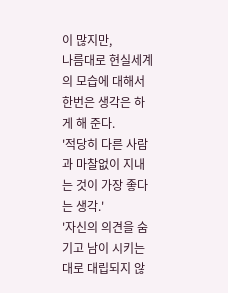이 많지만,
나름대로 현실세계의 모습에 대해서 한번은 생각은 하게 해 준다.
'적당히 다른 사람과 마찰없이 지내는 것이 가장 좋다는 생각.'
'자신의 의견을 숨기고 남이 시키는 대로 대립되지 않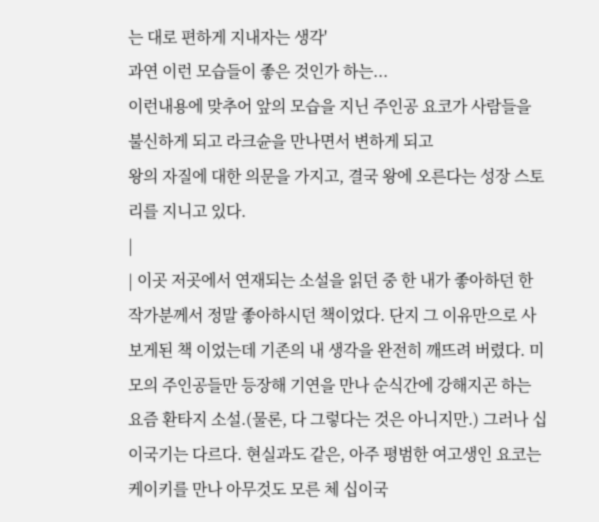는 대로 편하게 지내자는 생각'
과연 이런 모습들이 좋은 것인가 하는...
이런내용에 맞추어 앞의 모습을 지닌 주인공 요코가 사람들을 불신하게 되고 라크슌을 만나면서 변하게 되고
왕의 자질에 대한 의문을 가지고, 결국 왕에 오른다는 성장 스토리를 지니고 있다.
|
| 이곳 저곳에서 연재되는 소설을 읽던 중 한 내가 좋아하던 한 작가분께서 정말 좋아하시던 책이었다. 단지 그 이유만으로 사보게된 책 이었는데 기존의 내 생각을 완전히 깨뜨려 버렸다. 미모의 주인공들만 등장해 기연을 만나 순식간에 강해지곤 하는 요즘 환타지 소설.(물론, 다 그렇다는 것은 아니지만.) 그러나 십이국기는 다르다. 현실과도 같은, 아주 평범한 여고생인 요코는 케이키를 만나 아무것도 모른 체 십이국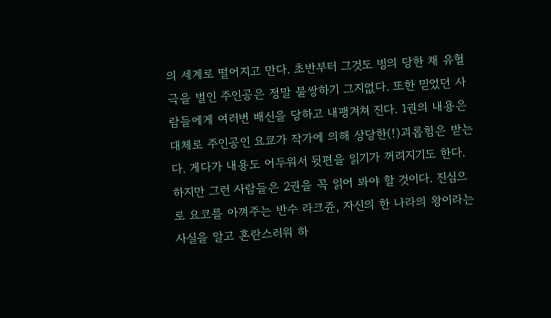의 세계로 떨어지고 만다. 초반부터 그것도 빙의 당한 채 유혈극을 벌인 주인공은 정말 불쌍하기 그지없다. 또한 믿었던 사람들에게 여러번 배신을 당하고 내팽겨쳐 진다. 1권의 내용은 대체로 주인공인 요쿄가 작가에 의해 상당한(!)괴롭힘은 받는다. 게다가 내용도 어두워서 뒷편을 읽기가 꺼려지기도 한다. 하지만 그런 사람들은 2권을 꼭 읽어 봐야 할 것이다. 진심으로 요코를 아껴주는 반수 라크쥰, 자신의 한 나라의 왕이라는 사실을 알고 혼란스러워 하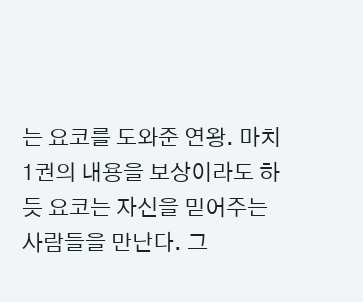는 요코를 도와준 연왕. 마치 1권의 내용을 보상이라도 하듯 요코는 자신을 믿어주는 사람들을 만난다. 그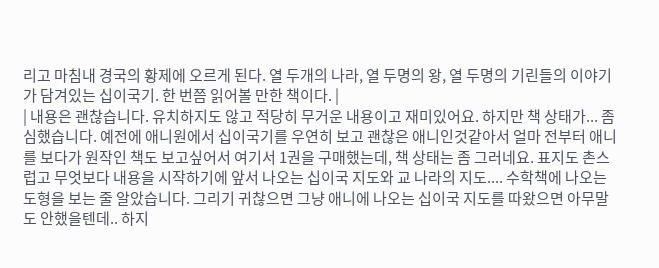리고 마침내 경국의 황제에 오르게 된다. 열 두개의 나라, 열 두명의 왕, 열 두명의 기린들의 이야기가 담겨있는 십이국기. 한 번쯤 읽어볼 만한 책이다. |
| 내용은 괜찮습니다. 유치하지도 않고 적당히 무거운 내용이고 재미있어요. 하지만 책 상태가... 좀 심했습니다. 예전에 애니원에서 십이국기를 우연히 보고 괜찮은 애니인것같아서 얼마 전부터 애니를 보다가 원작인 책도 보고싶어서 여기서 1권을 구매했는데, 책 상태는 좀 그러네요. 표지도 촌스럽고 무엇보다 내용을 시작하기에 앞서 나오는 십이국 지도와 교 나라의 지도.... 수학책에 나오는 도형을 보는 줄 알았습니다. 그리기 귀찮으면 그냥 애니에 나오는 십이국 지도를 따왔으면 아무말도 안했을텐데.. 하지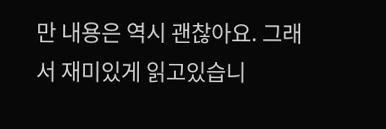만 내용은 역시 괜찮아요. 그래서 재미있게 읽고있습니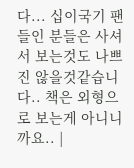다... 십이국기 팬들인 분들은 사셔서 보는것도 나쁘진 않을것같습니다.. 책은 외형으로 보는게 아니니까요.. |